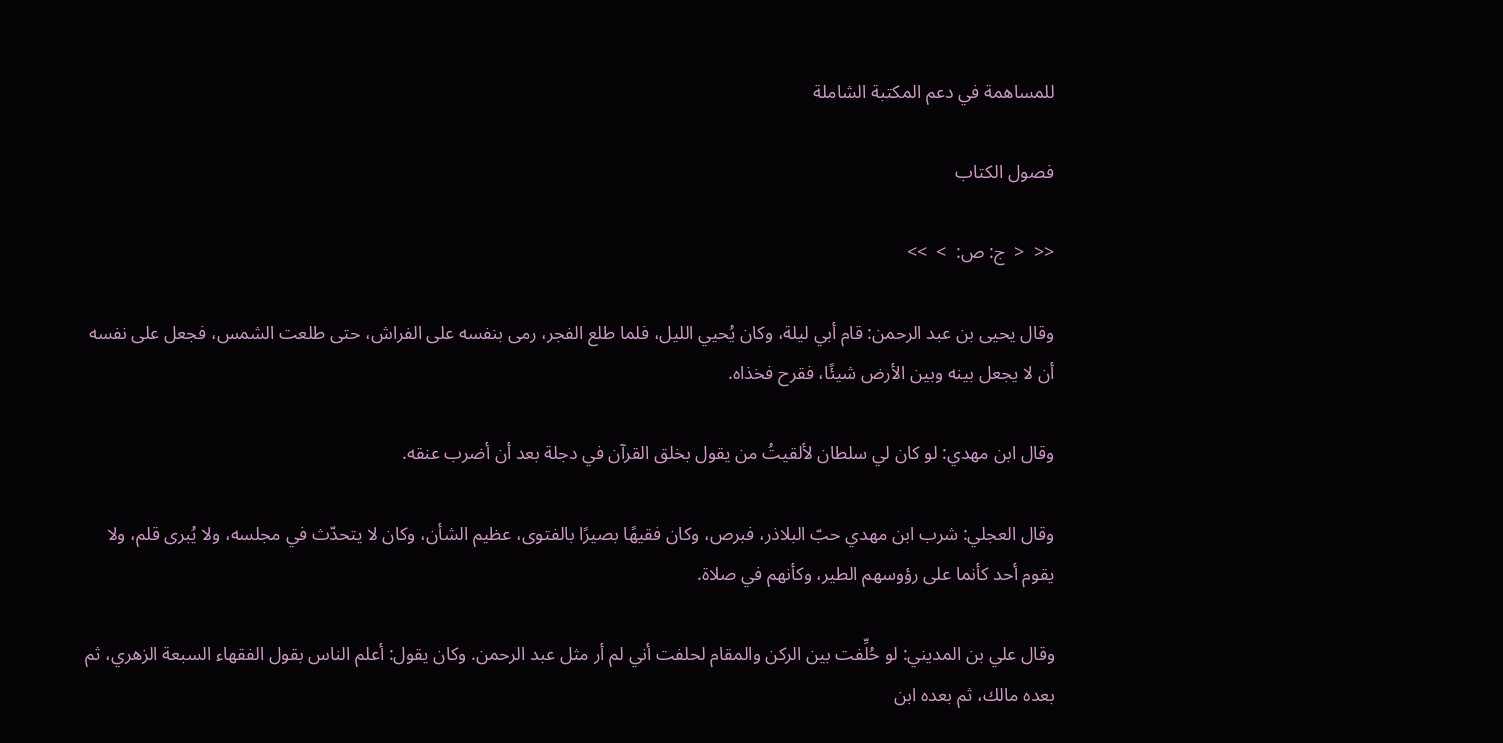للمساهمة في دعم المكتبة الشاملة

فصول الكتاب

<<  <  ج: ص:  >  >>

وقال يحيى بن عبد الرحمن: قام أبي ليلة، وكان يُحيي الليل، فلما طلع الفجر، رمى بنفسه على الفراش، حتى طلعت الشمس، فجعل على نفسه أن لا يجعل بينه وبين الأرض شيئًا، فقرح فخذاه.

وقال ابن مهدي: لو كان لي سلطان لألقيتُ من يقول بخلق القرآن في دجلة بعد أن أضرب عنقه.

وقال العجلي: شرب ابن مهدي حبّ البلاذر، فبرص، وكان فقيهًا بصيرًا بالفتوى، عظيم الشأن، وكان لا يتحدّث في مجلسه، ولا يُبرى قلم، ولا يقوم أحد كأنما على رؤوسهم الطير، وكأنهم في صلاة.

وقال علي بن المديني: لو حُلِّفت بين الركن والمقام لحلفت أني لم أر مثل عبد الرحمن. وكان يقول: أعلم الناس بقول الفقهاء السبعة الزهري، ثم بعده مالك، ثم بعده ابن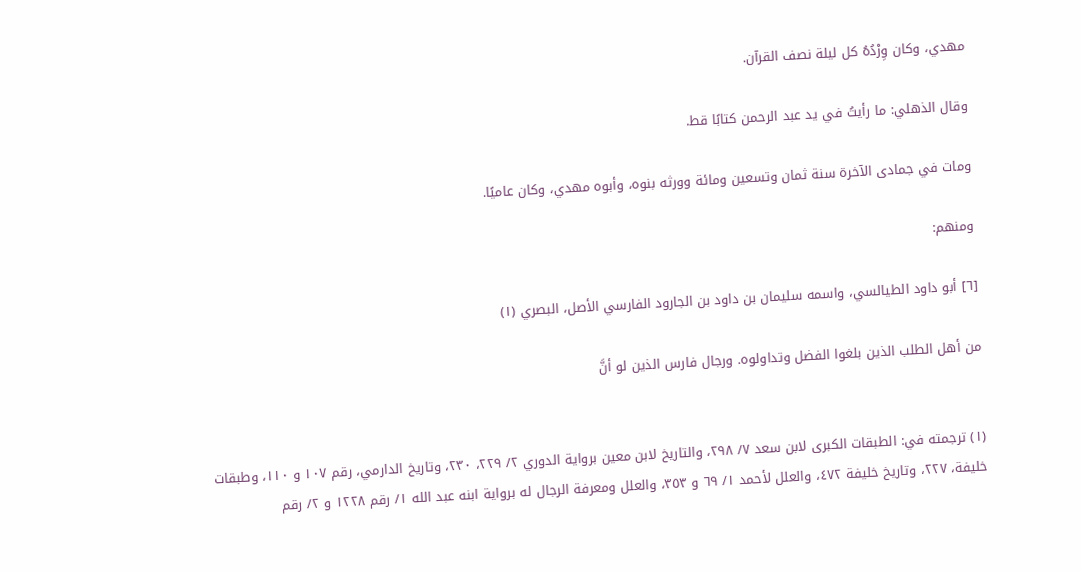مهدي، وكان وِرْدُهُ كل ليلة نصف القرآن.

وقال الذهلي: ما رأيتُ في يد عبد الرحمن كتابًا قط.

ومات في جمادى الآخرة سنة ثمان وتسعين ومائة وورثه بنوه، وأبوه مهدي، وكان عاميًا.

ومنهم:

[٦] أبو داود الطيالسي، واسمه سليمان بن داود بن الجارود الفارسي الأصل، البصري (١)

من أهل الطلب الذين بلغوا الفضل وتداولوه. ورجال فارس الذين لو أنَّ


(١) ترجمته في: الطبقات الكبرى لابن سعد ٧/ ٢٩٨، والتاريخ لابن معين برواية الدوري ٢/ ٢٢٩، ٢٣٠، وتاريخ الدارمي، رقم ١٠٧ و ١١٠، وطبقات خليفة، ٢٢٧، وتاريخ خليفة ٤٧٢، والعلل لأحمد ١/ ٦٩ و ٣٥٣، والعلل ومعرفة الرجال له برواية ابنه عبد الله ١/ رقم ١٢٢٨ و ٢/ رقم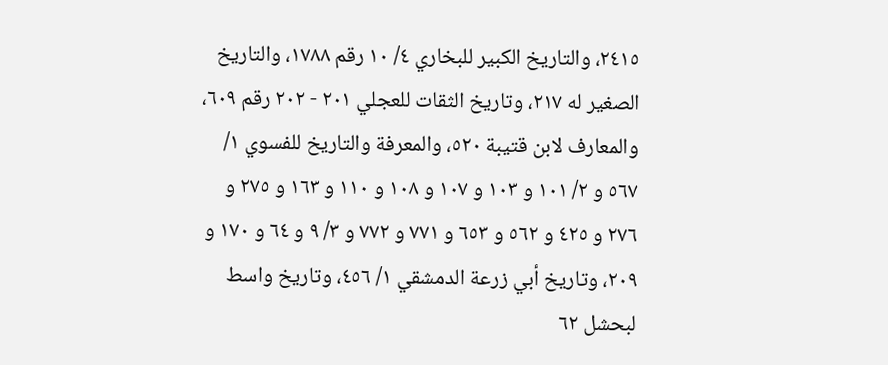٢٤١٥، والتاريخ الكبير للبخاري ٤/ ١٠ رقم ١٧٨٨، والتاريخ الصغير له ٢١٧، وتاريخ الثقات للعجلي ٢٠١ - ٢٠٢ رقم ٦٠٩، والمعارف لابن قتيبة ٥٢٠، والمعرفة والتاريخ للفسوي ١/ ٥٦٧ و ٢/ ١٠١ و ١٠٣ و ١٠٧ و ١٠٨ و ١١٠ و ١٦٣ و ٢٧٥ و ٢٧٦ و ٤٢٥ و ٥٦٢ و ٦٥٣ و ٧٧١ و ٧٧٢ و ٣/ ٩ و ٦٤ و ١٧٠ و ٢٠٩، وتاريخ أبي زرعة الدمشقي ١/ ٤٥٦، وتاريخ واسط لبحشل ٦٢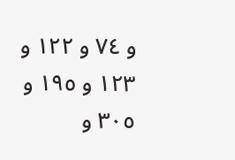و ٧٤ و ١٢٢ و ١٢٣ و ١٩٥ و ٣٠٥ و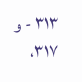٣١٣ - و ٣١٧،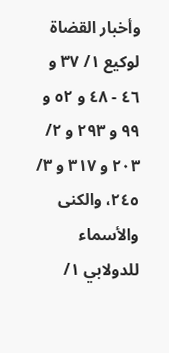وأخبار القضاة لوكيع ١/ ٣٧ و ٤٦ - ٤٨ و ٥٢ و ٩٩ و ٢٩٣ و ٢/ ٢٠٣ و ٣١٧ و ٣/ ٢٤٥، والكنى والأسماء للدولابي ١/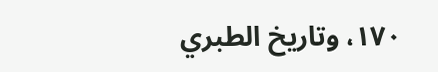١٧٠، وتاريخ الطبري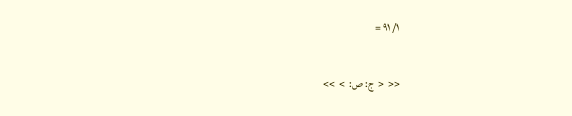١/ ٩١ =

<<  <  ج: ص:  >  >>